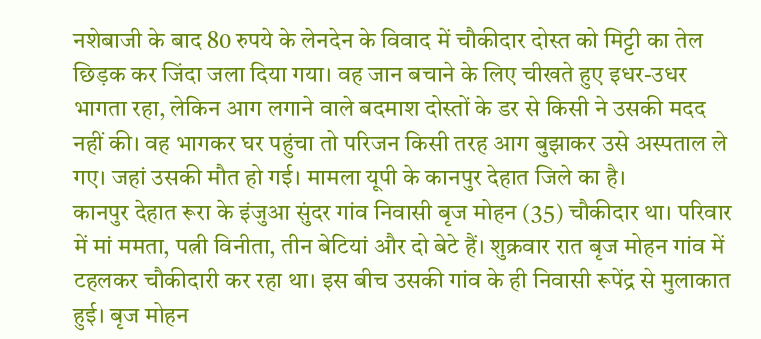नशेबाजी के बाद 80 रुपये के लेनदेन के विवाद में चौकीदार दोस्त को मिट्टी का तेल छिड़क कर जिंदा जला दिया गया। वह जान बचाने के लिए चीखते हुए इधर-उधर भागता रहा, लेकिन आग लगाने वाले बदमाश दोस्तों के डर से किसी ने उसकी मदद नहीं की। वह भागकर घर पहुंचा तो परिजन किसी तरह आग बुझाकर उसे अस्पताल ले गए। जहां उसकी मौत हो गई। मामला यूपी के कानपुर देहात जिले का है।
कानपुर देहात रूरा के इंजुआ सुंदर गांव निवासी बृज मोहन (35) चौकीदार था। परिवार में मां ममता, पत्नी विनीता, तीन बेटियां और दो बेटे हैं। शुक्रवार रात बृज मोहन गांव में टहलकर चौकीदारी कर रहा था। इस बीच उसकी गांव के ही निवासी रूपेंद्र से मुलाकात हुई। बृज मोहन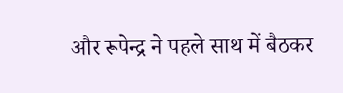और रूपेन्द्र ने पहले साथ में बैठकर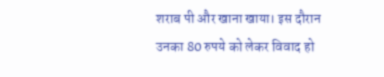शराब पी और खाना खाया। इस दौरान उनका 80 रुपये को लेकर विवाद हो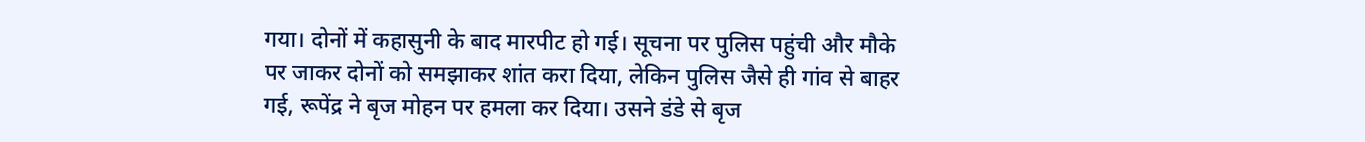गया। दोनों में कहासुनी के बाद मारपीट हो गई। सूचना पर पुलिस पहुंची और मौके पर जाकर दोनों को समझाकर शांत करा दिया, लेकिन पुलिस जैसे ही गांव से बाहर गई, रूपेंद्र ने बृज मोहन पर हमला कर दिया। उसने डंडे से बृज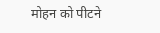मोहन को पीटने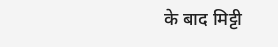के बाद मिट्टी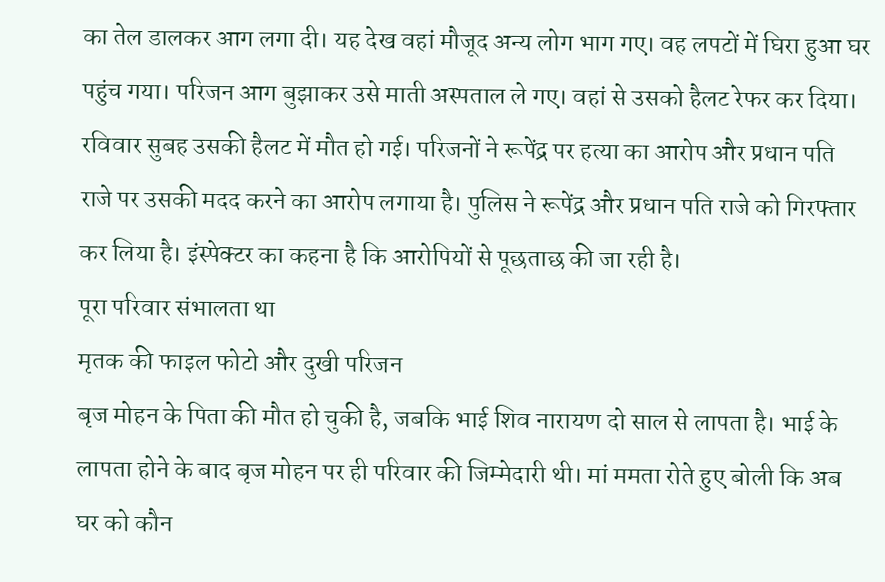का तेल डालकर आग लगा दी। यह देख वहां मौजूद अन्य लोग भाग गए। वह लपटों में घिरा हुआ घर पहुंच गया। परिजन आग बुझाकर उसे माती अस्पताल ले गए। वहां से उसको हैलट रेफर कर दिया। रविवार सुबह उसकी हैलट में मौत हो गई। परिजनों ने रूपेंद्र पर हत्या का आरोप और प्रधान पति राजे पर उसकी मदद करने का आरोप लगाया है। पुलिस ने रूपेंद्र और प्रधान पति राजे को गिरफ्तार कर लिया है। इंस्पेक्टर का कहना है कि आरोपियों से पूछताछ की जा रही है।
पूरा परिवार संभालता था
मृतक की फाइल फोटो और दुखी परिजन
बृज मोहन के पिता की मौत हो चुकी है, जबकि भाई शिव नारायण दो साल से लापता है। भाई के लापता होने के बाद बृज मोहन पर ही परिवार की जिम्मेदारी थी। मां ममता रोते हुए बोली कि अब घर को कौन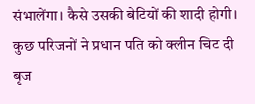संभालेंगा। कैसे उसकी बेटियों की शादी होगी।
कुछ परिजनों ने प्रधान पति को क्लीन चिट दी
बृज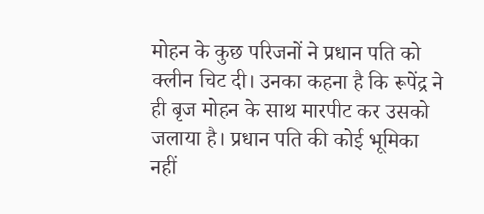मोहन के कुछ परिजनों ने प्रधान पति को क्लीन चिट दी। उनका कहना है कि रूपेंद्र ने ही बृज मोहन के साथ मारपीट कर उसको जलाया है। प्रधान पति की कोई भूमिका नहीं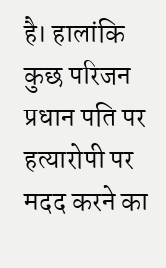है। हालांकि कुछ परिजन प्रधान पति पर हत्यारोपी पर मदद करने का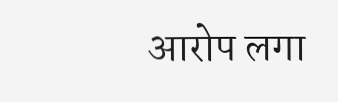आरोप लगा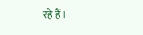रहे हैं।